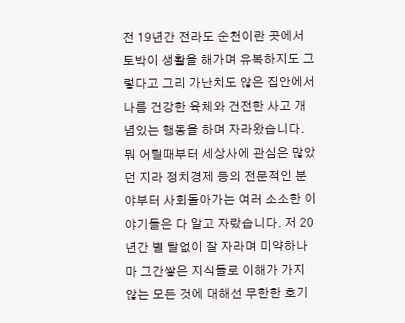전 19년간 전라도 순천이란 곳에서 토박이 생활을 해가며 유복하지도 그렇다고 그리 가난치도 않은 집안에서 나름 건강한 육체와 건전한 사고 개념있는 행동을 하며 자라왔습니다. 뭐 어릴때부터 세상사에 관심은 많았던 지라 정치경제 등의 전문적인 분야부터 사회돌아가는 여러 소소한 이야기들은 다 알고 자랐습니다. 저 20년간 별 탈없이 잘 자라며 미약하나마 그간쌓은 지식들로 이해가 가지 않는 모든 것에 대해선 무한한 호기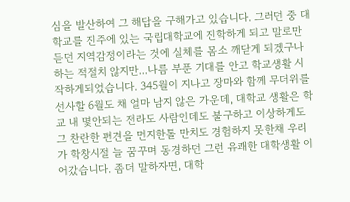심을 발산하여 그 해답을 구해가고 있습니다. 그러던 중 대학교를 진주에 있는 국립대학교에 진학하게 되고 말로만 듣던 지역감정이라는 것에 실체를 몸소 깨닫게 되겠구나 하는 적절치 않지만...나름 부푼 기대를 안고 학교생활 시작하게되었습니다. 345월이 지나고 장마와 함께 무더위를 선사할 6월도 채 얼마 남지 않은 가운데, 대학교 생활은 학교 내 몇안되는 전라도 사람인데도 불구하고 이상하게도 그 찬란한 편견을 먼지한톨 만치도 경험하지 못한채 우리가 학창시절 늘 꿈꾸며 동경하던 그런 유쾌한 대학생활 이어갔습니다. 좀더 말하자면, 대학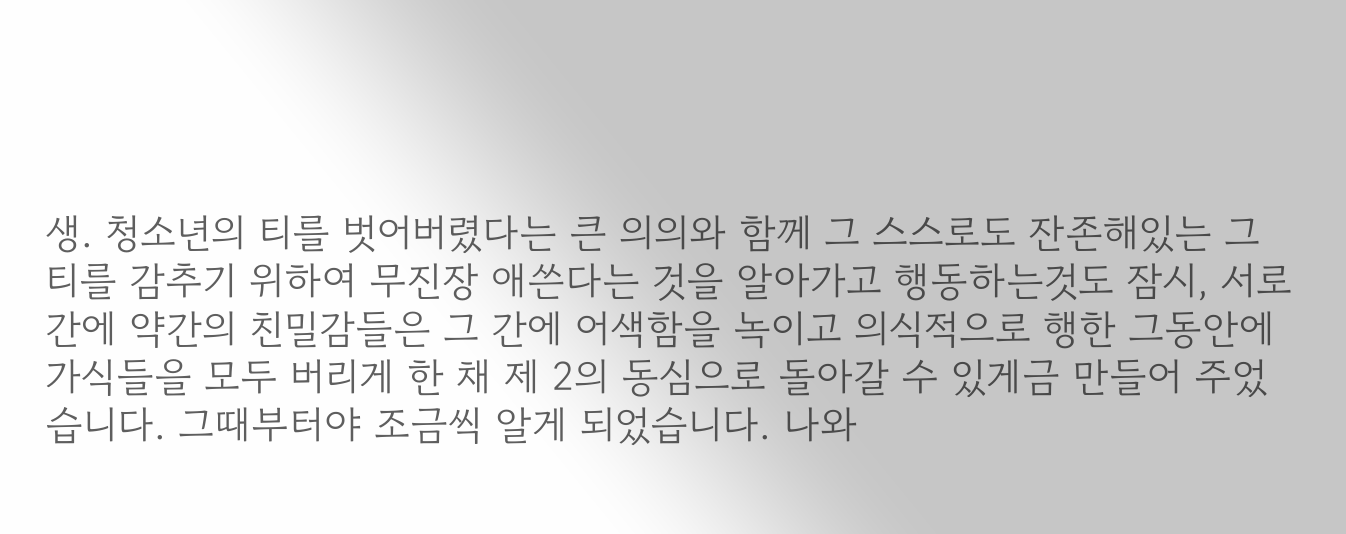생. 청소년의 티를 벗어버렸다는 큰 의의와 함께 그 스스로도 잔존해있는 그 티를 감추기 위하여 무진장 애쓴다는 것을 알아가고 행동하는것도 잠시, 서로간에 약간의 친밀감들은 그 간에 어색함을 녹이고 의식적으로 행한 그동안에 가식들을 모두 버리게 한 채 제 2의 동심으로 돌아갈 수 있게금 만들어 주었습니다. 그때부터야 조금씩 알게 되었습니다. 나와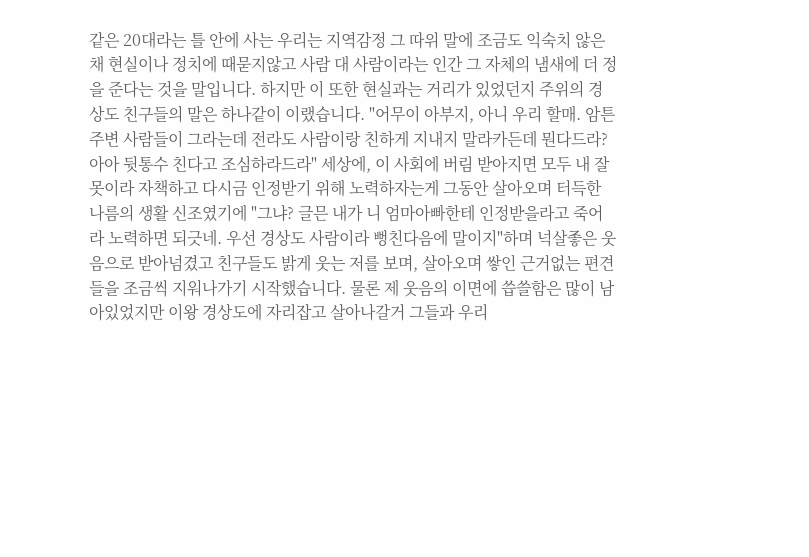같은 20대라는 틀 안에 사는 우리는 지역감정 그 따위 말에 조금도 익숙치 않은채 현실이나 정치에 때묻지않고 사람 대 사람이라는 인간 그 자체의 냄새에 더 정을 준다는 것을 말입니다. 하지만 이 또한 현실과는 거리가 있었던지 주위의 경상도 친구들의 말은 하나같이 이랬습니다. "어무이 아부지, 아니 우리 할매. 암튼 주변 사람들이 그라는데 전라도 사람이랑 친하게 지내지 말라카든데 뭔다드라? 아아 뒷통수 친다고 조심하라드라" 세상에, 이 사회에 버림 받아지면 모두 내 잘못이라 자책하고 다시금 인정받기 위해 노력하자는게 그동안 살아오며 터득한 나름의 생활 신조였기에 "그냐? 글믄 내가 니 엄마아빠한테 인정받을라고 죽어라 노력하면 되긋네. 우선 경상도 사람이라 뻥친다음에 말이지"하며 넉살좋은 웃음으로 받아넘겼고 친구들도 밝게 웃는 저를 보며, 살아오며 쌓인 근거없는 편견들을 조금씩 지워나가기 시작했습니다. 물론 제 웃음의 이면에 씁쓸함은 많이 남아있었지만 이왕 경상도에 자리잡고 살아나갈거 그들과 우리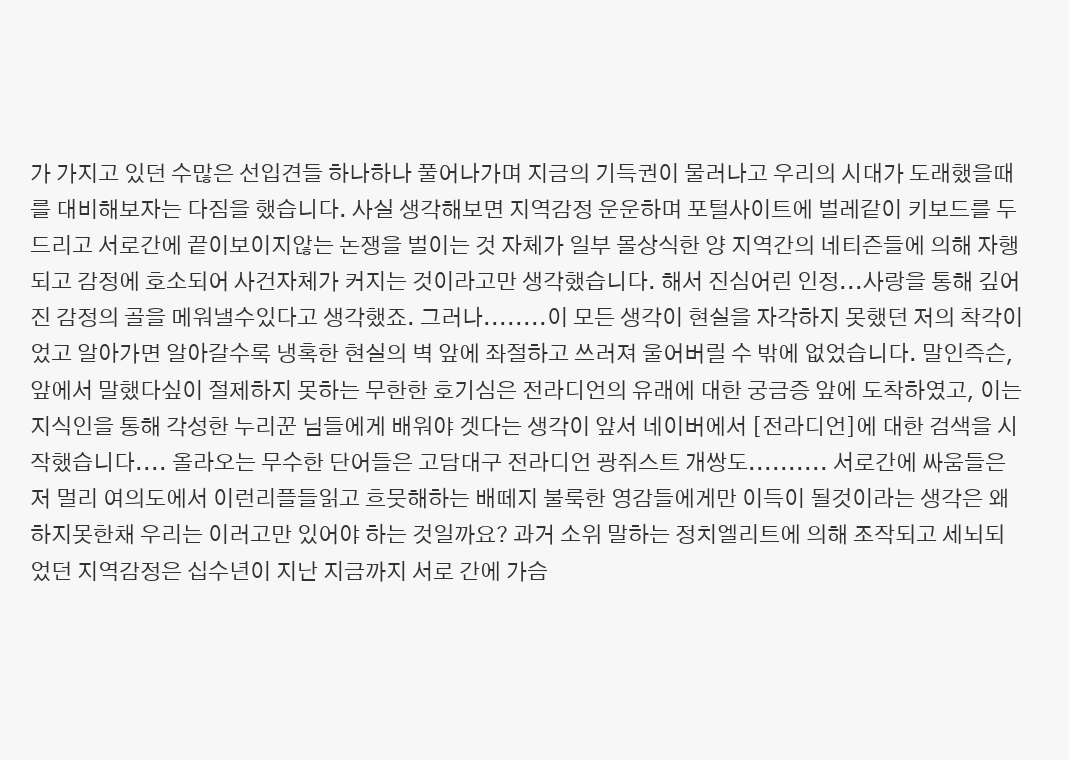가 가지고 있던 수많은 선입견들 하나하나 풀어나가며 지금의 기득권이 물러나고 우리의 시대가 도래했을때를 대비해보자는 다짐을 했습니다. 사실 생각해보면 지역감정 운운하며 포털사이트에 벌레같이 키보드를 두드리고 서로간에 끝이보이지않는 논쟁을 벌이는 것 자체가 일부 몰상식한 양 지역간의 네티즌들에 의해 자행되고 감정에 호소되어 사건자체가 커지는 것이라고만 생각했습니다. 해서 진심어린 인정...사랑을 통해 깊어진 감정의 골을 메워낼수있다고 생각했죠. 그러나........이 모든 생각이 현실을 자각하지 못했던 저의 착각이었고 알아가면 알아갈수록 냉혹한 현실의 벽 앞에 좌절하고 쓰러져 울어버릴 수 밖에 없었습니다. 말인즉슨, 앞에서 말했다싶이 절제하지 못하는 무한한 호기심은 전라디언의 유래에 대한 궁금증 앞에 도착하였고, 이는 지식인을 통해 각성한 누리꾼 님들에게 배워야 겟다는 생각이 앞서 네이버에서 [전라디언]에 대한 검색을 시작했습니다.... 올라오는 무수한 단어들은 고담대구 전라디언 광쥐스트 개쌍도.......... 서로간에 싸움들은 저 멀리 여의도에서 이런리플들읽고 흐뭇해하는 배떼지 불룩한 영감들에게만 이득이 될것이라는 생각은 왜 하지못한채 우리는 이러고만 있어야 하는 것일까요? 과거 소위 말하는 정치엘리트에 의해 조작되고 세뇌되었던 지역감정은 십수년이 지난 지금까지 서로 간에 가슴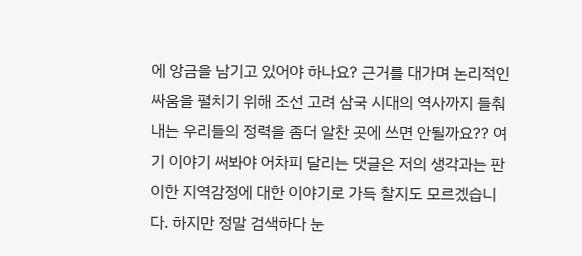에 앙금을 남기고 있어야 하나요? 근거를 대가며 논리적인 싸움을 펼치기 위해 조선 고려 삼국 시대의 역사까지 들춰내는 우리들의 정력을 좀더 알찬 곳에 쓰면 안될까요?? 여기 이야기 써봐야 어차피 달리는 댓글은 저의 생각과는 판이한 지역감정에 대한 이야기로 가득 찰지도 모르겠습니다. 하지만 정말 검색하다 눈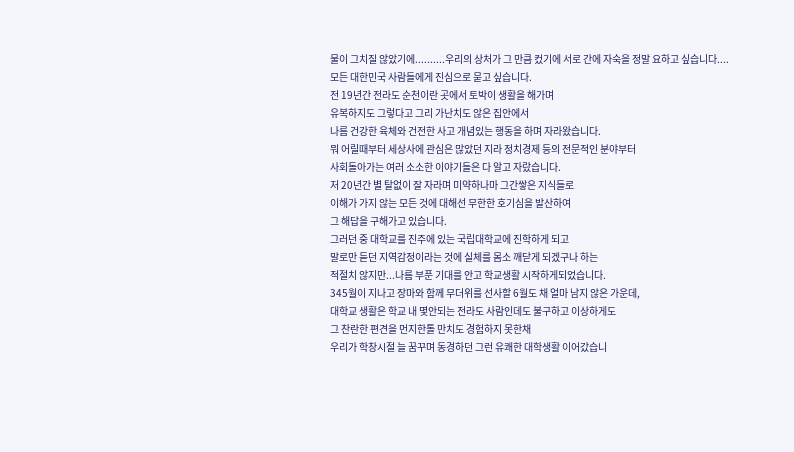물이 그치질 않았기에..........우리의 상처가 그 만큼 컸기에 서로 간에 자숙을 정말 요하고 싶습니다....
모든 대한민국 사람들에게 진심으로 묻고 싶습니다.
전 19년간 전라도 순천이란 곳에서 토박이 생활을 해가며
유복하지도 그렇다고 그리 가난치도 않은 집안에서
나름 건강한 육체와 건전한 사고 개념있는 행동을 하며 자라왔습니다.
뭐 어릴때부터 세상사에 관심은 많았던 지라 정치경제 등의 전문적인 분야부터
사회돌아가는 여러 소소한 이야기들은 다 알고 자랐습니다.
저 20년간 별 탈없이 잘 자라며 미약하나마 그간쌓은 지식들로
이해가 가지 않는 모든 것에 대해선 무한한 호기심을 발산하여
그 해답을 구해가고 있습니다.
그러던 중 대학교를 진주에 있는 국립대학교에 진학하게 되고
말로만 듣던 지역감정이라는 것에 실체를 몸소 깨닫게 되겠구나 하는
적절치 않지만...나름 부푼 기대를 안고 학교생활 시작하게되었습니다.
345월이 지나고 장마와 함께 무더위를 선사할 6월도 채 얼마 남지 않은 가운데,
대학교 생활은 학교 내 몇안되는 전라도 사람인데도 불구하고 이상하게도
그 찬란한 편견을 먼지한톨 만치도 경험하지 못한채
우리가 학창시절 늘 꿈꾸며 동경하던 그런 유쾌한 대학생활 이어갔습니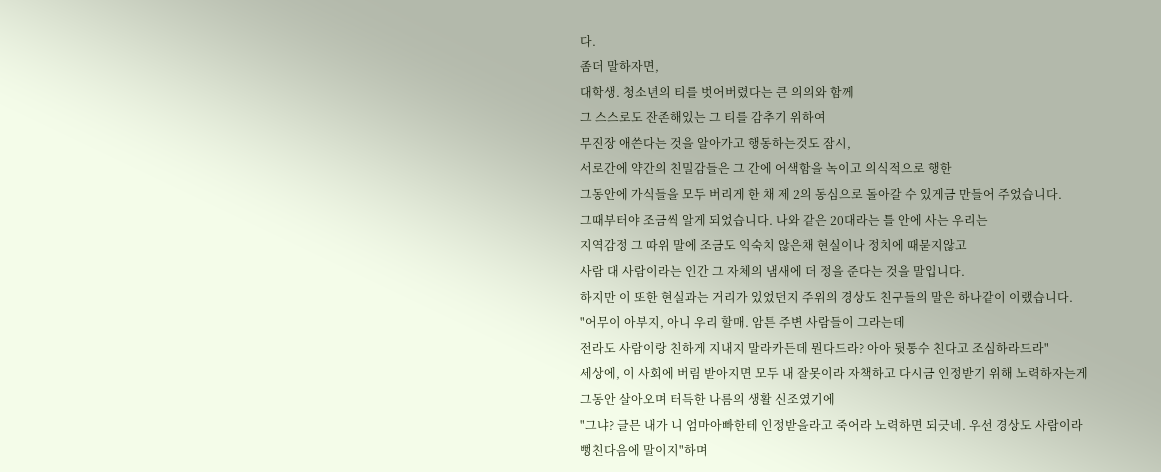다.
좀더 말하자면,
대학생. 청소년의 티를 벗어버렸다는 큰 의의와 함께
그 스스로도 잔존해있는 그 티를 감추기 위하여
무진장 애쓴다는 것을 알아가고 행동하는것도 잠시,
서로간에 약간의 친밀감들은 그 간에 어색함을 녹이고 의식적으로 행한
그동안에 가식들을 모두 버리게 한 채 제 2의 동심으로 돌아갈 수 있게금 만들어 주었습니다.
그때부터야 조금씩 알게 되었습니다. 나와 같은 20대라는 틀 안에 사는 우리는
지역감정 그 따위 말에 조금도 익숙치 않은채 현실이나 정치에 때묻지않고
사람 대 사람이라는 인간 그 자체의 냄새에 더 정을 준다는 것을 말입니다.
하지만 이 또한 현실과는 거리가 있었던지 주위의 경상도 친구들의 말은 하나같이 이랬습니다.
"어무이 아부지, 아니 우리 할매. 암튼 주변 사람들이 그라는데
전라도 사람이랑 친하게 지내지 말라카든데 뭔다드라? 아아 뒷통수 친다고 조심하라드라"
세상에, 이 사회에 버림 받아지면 모두 내 잘못이라 자책하고 다시금 인정받기 위해 노력하자는게
그동안 살아오며 터득한 나름의 생활 신조였기에
"그냐? 글믄 내가 니 엄마아빠한테 인정받을라고 죽어라 노력하면 되긋네. 우선 경상도 사람이라
뻥친다음에 말이지"하며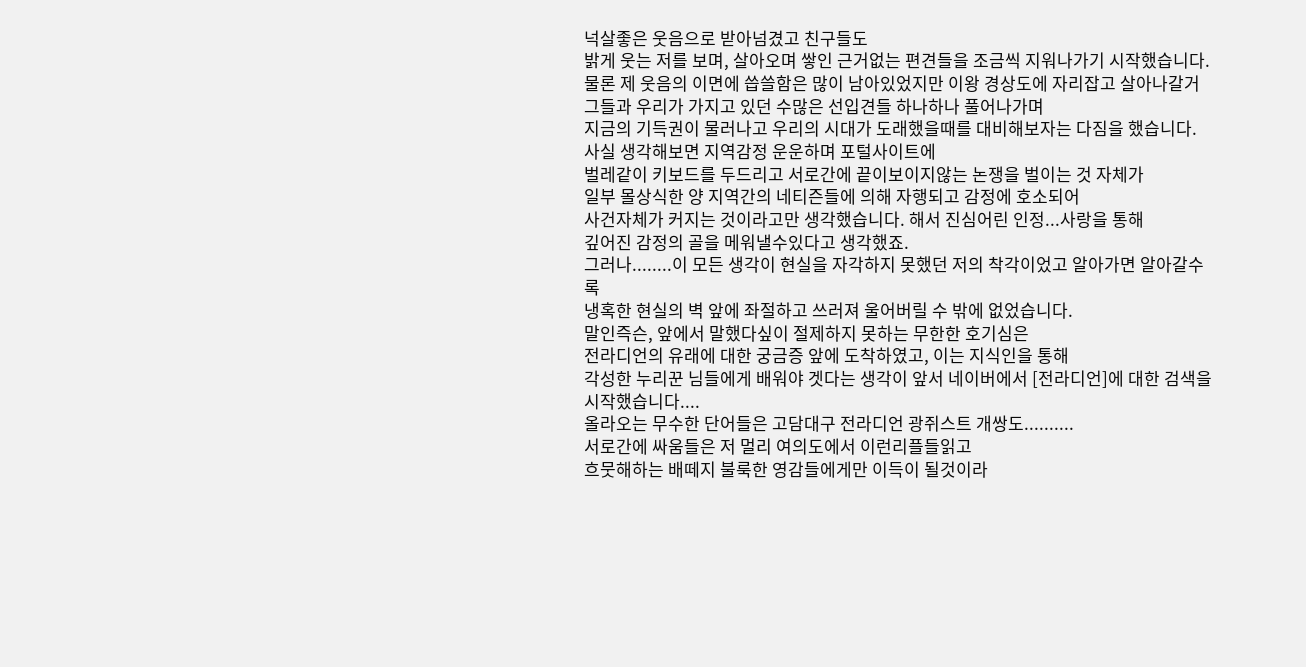넉살좋은 웃음으로 받아넘겼고 친구들도
밝게 웃는 저를 보며, 살아오며 쌓인 근거없는 편견들을 조금씩 지워나가기 시작했습니다.
물론 제 웃음의 이면에 씁쓸함은 많이 남아있었지만 이왕 경상도에 자리잡고 살아나갈거
그들과 우리가 가지고 있던 수많은 선입견들 하나하나 풀어나가며
지금의 기득권이 물러나고 우리의 시대가 도래했을때를 대비해보자는 다짐을 했습니다.
사실 생각해보면 지역감정 운운하며 포털사이트에
벌레같이 키보드를 두드리고 서로간에 끝이보이지않는 논쟁을 벌이는 것 자체가
일부 몰상식한 양 지역간의 네티즌들에 의해 자행되고 감정에 호소되어
사건자체가 커지는 것이라고만 생각했습니다. 해서 진심어린 인정...사랑을 통해
깊어진 감정의 골을 메워낼수있다고 생각했죠.
그러나........이 모든 생각이 현실을 자각하지 못했던 저의 착각이었고 알아가면 알아갈수록
냉혹한 현실의 벽 앞에 좌절하고 쓰러져 울어버릴 수 밖에 없었습니다.
말인즉슨, 앞에서 말했다싶이 절제하지 못하는 무한한 호기심은
전라디언의 유래에 대한 궁금증 앞에 도착하였고, 이는 지식인을 통해
각성한 누리꾼 님들에게 배워야 겟다는 생각이 앞서 네이버에서 [전라디언]에 대한 검색을
시작했습니다....
올라오는 무수한 단어들은 고담대구 전라디언 광쥐스트 개쌍도..........
서로간에 싸움들은 저 멀리 여의도에서 이런리플들읽고
흐뭇해하는 배떼지 불룩한 영감들에게만 이득이 될것이라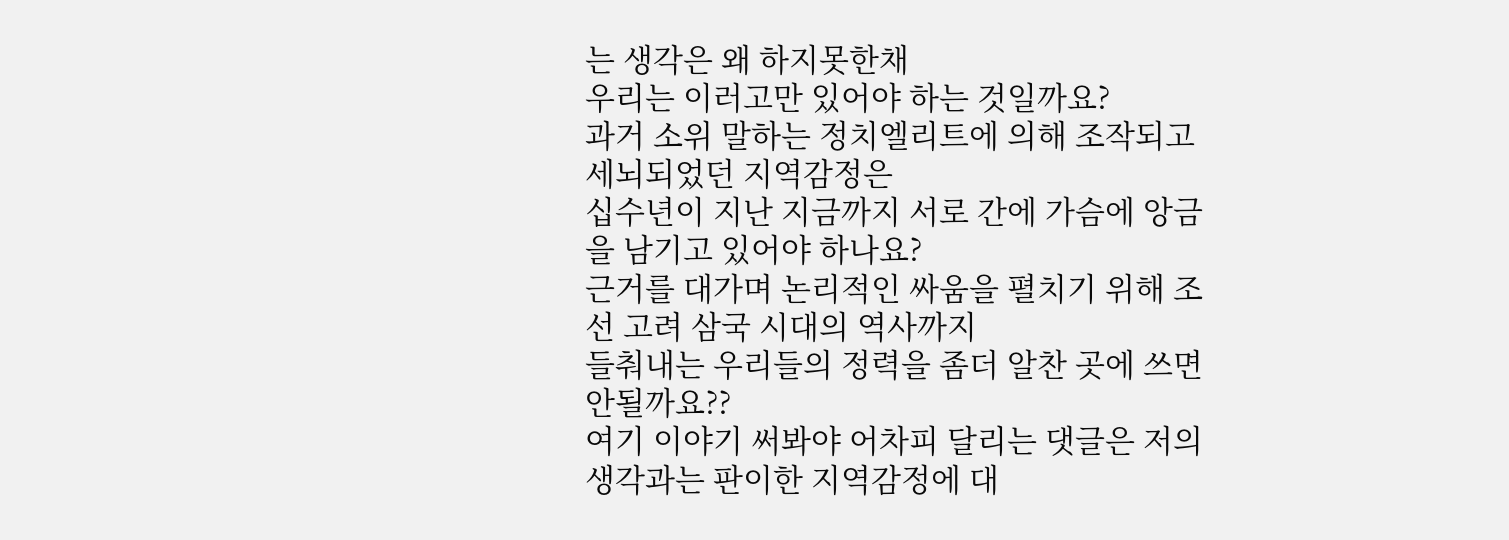는 생각은 왜 하지못한채
우리는 이러고만 있어야 하는 것일까요?
과거 소위 말하는 정치엘리트에 의해 조작되고 세뇌되었던 지역감정은
십수년이 지난 지금까지 서로 간에 가슴에 앙금을 남기고 있어야 하나요?
근거를 대가며 논리적인 싸움을 펼치기 위해 조선 고려 삼국 시대의 역사까지
들춰내는 우리들의 정력을 좀더 알찬 곳에 쓰면 안될까요??
여기 이야기 써봐야 어차피 달리는 댓글은 저의 생각과는 판이한 지역감정에 대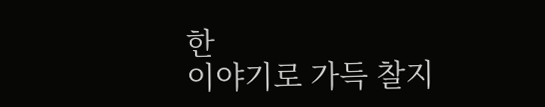한
이야기로 가득 찰지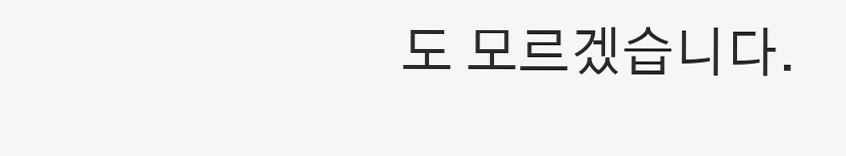도 모르겠습니다.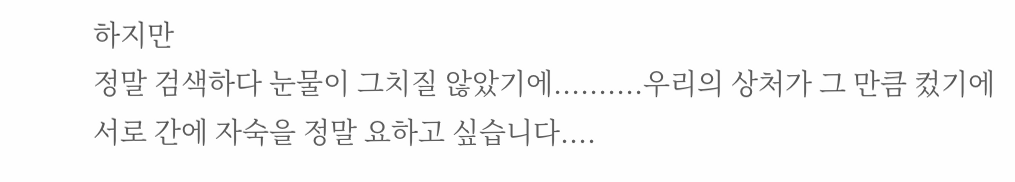하지만
정말 검색하다 눈물이 그치질 않았기에..........우리의 상처가 그 만큼 컸기에
서로 간에 자숙을 정말 요하고 싶습니다....